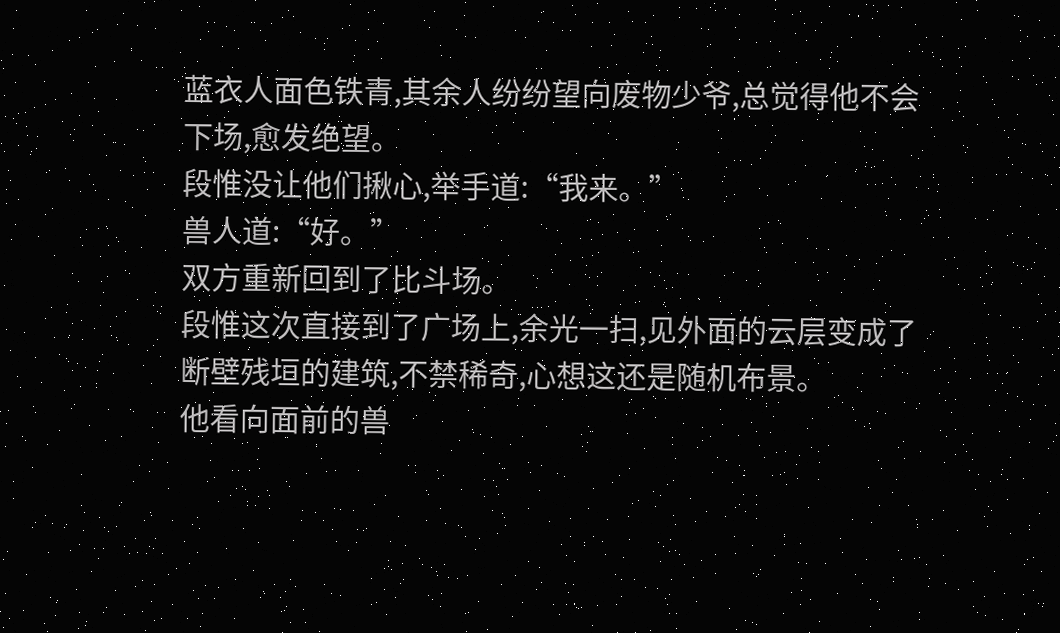蓝衣人面色铁青,其余人纷纷望向废物少爷,总觉得他不会下场,愈发绝望。
段惟没让他们揪心,举手道:“我来。”
兽人道:“好。”
双方重新回到了比斗场。
段惟这次直接到了广场上,余光一扫,见外面的云层变成了断壁残垣的建筑,不禁稀奇,心想这还是随机布景。
他看向面前的兽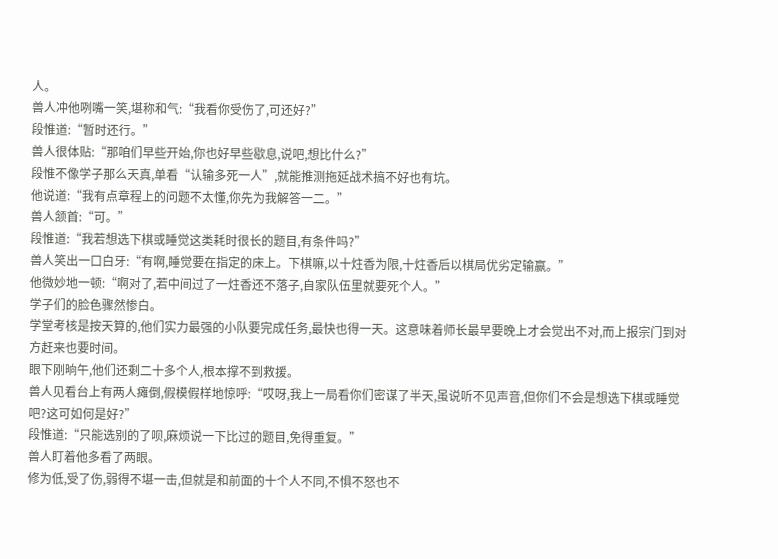人。
兽人冲他咧嘴一笑,堪称和气:“我看你受伤了,可还好?”
段惟道:“暂时还行。”
兽人很体贴:“那咱们早些开始,你也好早些歇息,说吧,想比什么?”
段惟不像学子那么天真,单看“认输多死一人”,就能推测拖延战术搞不好也有坑。
他说道:“我有点章程上的问题不太懂,你先为我解答一二。”
兽人颔首:“可。”
段惟道:“我若想选下棋或睡觉这类耗时很长的题目,有条件吗?”
兽人笑出一口白牙:“有啊,睡觉要在指定的床上。下棋嘛,以十炷香为限,十炷香后以棋局优劣定输赢。”
他微妙地一顿:“啊对了,若中间过了一炷香还不落子,自家队伍里就要死个人。”
学子们的脸色骤然惨白。
学堂考核是按天算的,他们实力最强的小队要完成任务,最快也得一天。这意味着师长最早要晚上才会觉出不对,而上报宗门到对方赶来也要时间。
眼下刚晌午,他们还剩二十多个人,根本撑不到救援。
兽人见看台上有两人瘫倒,假模假样地惊呼:“哎呀,我上一局看你们密谋了半天,虽说听不见声音,但你们不会是想选下棋或睡觉吧?这可如何是好?”
段惟道:“只能选别的了呗,麻烦说一下比过的题目,免得重复。”
兽人盯着他多看了两眼。
修为低,受了伤,弱得不堪一击,但就是和前面的十个人不同,不惧不怒也不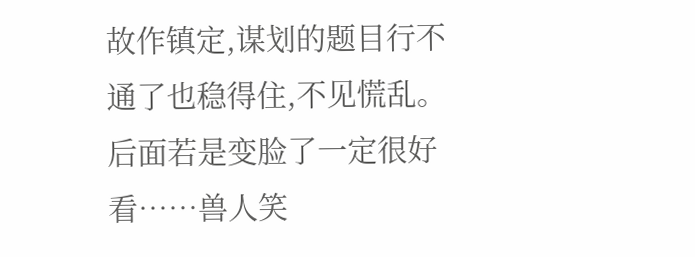故作镇定,谋划的题目行不通了也稳得住,不见慌乱。
后面若是变脸了一定很好看……兽人笑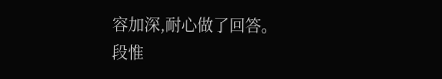容加深,耐心做了回答。
段惟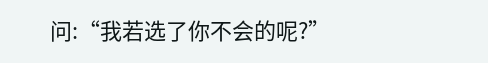问:“我若选了你不会的呢?”